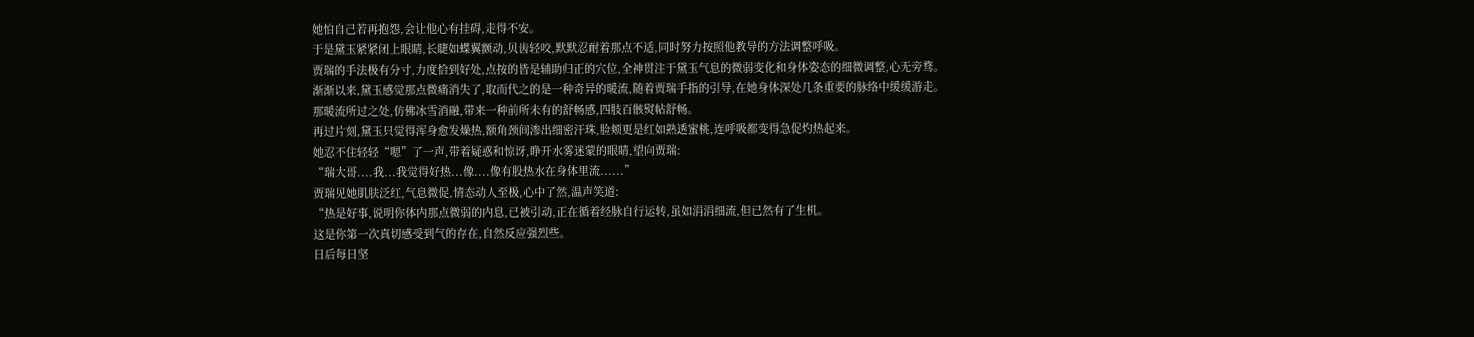她怕自己若再抱怨,会让他心有挂碍,走得不安。
于是黛玉紧紧闭上眼睛,长睫如蝶翼颤动,贝齿轻咬,默默忍耐着那点不适,同时努力按照他教导的方法调整呼吸。
贾瑞的手法极有分寸,力度恰到好处,点按的皆是辅助归正的穴位,全神贯注于黛玉气息的微弱变化和身体姿态的细微调整,心无旁骛。
渐渐以来,黛玉感觉那点微痛消失了,取而代之的是一种奇异的暖流,随着贾瑞手指的引导,在她身体深处几条重要的脉络中缓缓游走。
那暖流所过之处,仿佛冰雪消融,带来一种前所未有的舒畅感,四肢百骸熨帖舒畅。
再过片刻,黛玉只觉得浑身愈发燥热,额角颈间渗出细密汗珠,脸颊更是红如熟透蜜桃,连呼吸都变得急促灼热起来。
她忍不住轻轻“嗯”了一声,带着疑惑和惊讶,睁开水雾迷蒙的眼睛,望向贾瑞:
“瑞大哥....我...我觉得好热...像....像有股热水在身体里流......”
贾瑞见她肌肤泛红,气息微促,情态动人至极,心中了然,温声笑道:
“热是好事,说明你体内那点微弱的内息,已被引动,正在循着经脉自行运转,虽如涓涓细流,但已然有了生机。
这是你第一次真切感受到气的存在,自然反应强烈些。
日后每日坚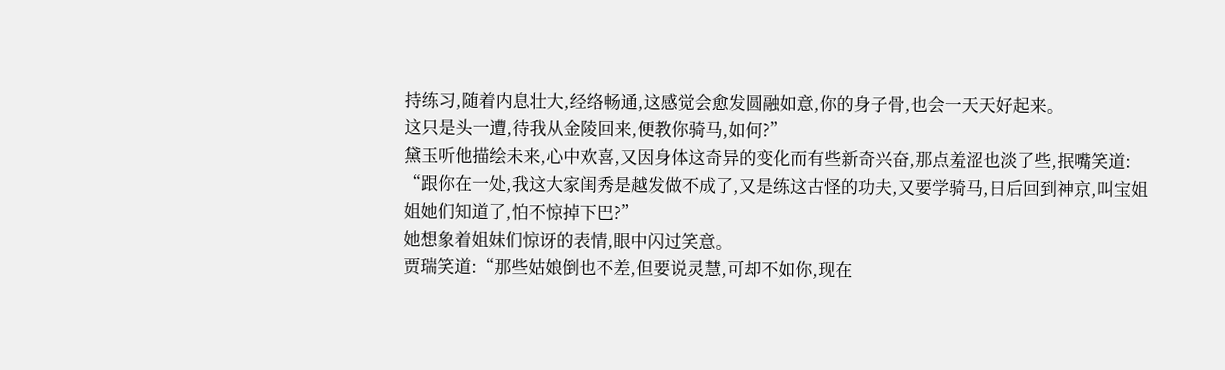持练习,随着内息壮大,经络畅通,这感觉会愈发圆融如意,你的身子骨,也会一天天好起来。
这只是头一遭,待我从金陵回来,便教你骑马,如何?”
黛玉听他描绘未来,心中欢喜,又因身体这奇异的变化而有些新奇兴奋,那点羞涩也淡了些,抿嘴笑道:
“跟你在一处,我这大家闺秀是越发做不成了,又是练这古怪的功夫,又要学骑马,日后回到神京,叫宝姐姐她们知道了,怕不惊掉下巴?”
她想象着姐妹们惊讶的表情,眼中闪过笑意。
贾瑞笑道:“那些姑娘倒也不差,但要说灵慧,可却不如你,现在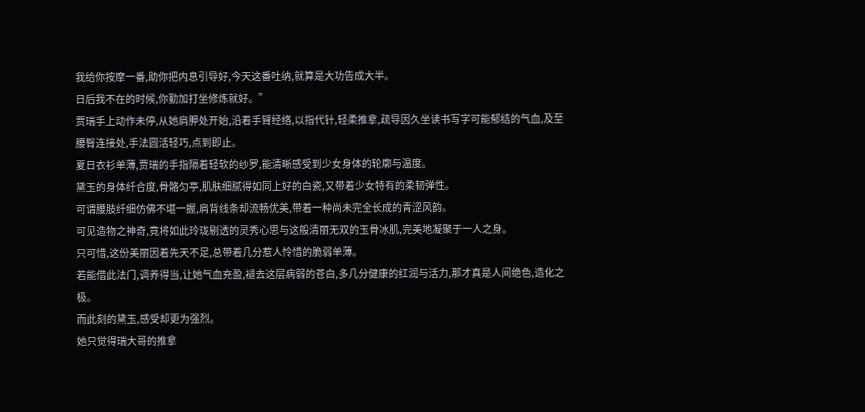我给你按摩一番,助你把内息引导好,今天这番吐纳,就算是大功告成大半。
日后我不在的时候,你勤加打坐修炼就好。”
贾瑞手上动作未停,从她肩胛处开始,沿着手臂经络,以指代针,轻柔推拿,疏导因久坐读书写字可能郁结的气血,及至腰臀连接处,手法圆活轻巧,点到即止。
夏日衣衫单薄,贾瑞的手指隔着轻软的纱罗,能清晰感受到少女身体的轮廓与温度。
黛玉的身体纤合度,骨骼匀亭,肌肤细腻得如同上好的白瓷,又带着少女特有的柔韧弹性。
可谓腰肢纤细仿佛不堪一握,肩背线条却流畅优美,带着一种尚未完全长成的青涩风韵。
可见造物之神奇,竟将如此玲珑剔透的灵秀心思与这般清丽无双的玉骨冰肌,完美地凝聚于一人之身。
只可惜,这份美丽因着先天不足,总带着几分惹人怜惜的脆弱单薄。
若能借此法门,调养得当,让她气血充盈,褪去这层病弱的苍白,多几分健康的红润与活力,那才真是人间绝色,造化之极。
而此刻的黛玉,感受却更为强烈。
她只觉得瑞大哥的推拿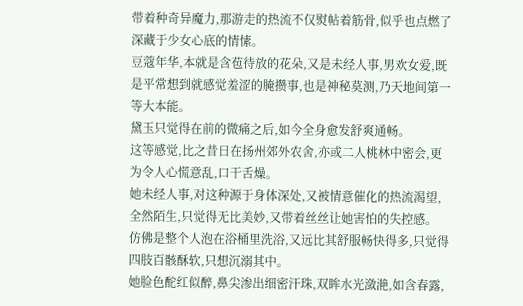带着种奇异魔力,那游走的热流不仅熨帖着筋骨,似乎也点燃了深藏于少女心底的情愫。
豆蔻年华,本就是含苞待放的花朵,又是未经人事,男欢女爱,既是平常想到就感觉羞涩的腌攒事,也是神秘莫测,乃天地间第一等大本能。
黛玉只觉得在前的微痛之后,如今全身愈发舒爽通畅。
这等感觉,比之昔日在扬州郊外农舍,亦或二人桃林中密会,更为令人心慌意乱,口干舌燥。
她未经人事,对这种源于身体深处,又被情意催化的热流渴望,全然陌生,只觉得无比美妙,又带着丝丝让她害怕的失控感。
仿佛是整个人泡在浴桶里洗浴,又远比其舒服畅快得多,只觉得四肢百骸酥软,只想沉溺其中。
她脸色酡红似醉,鼻尖渗出细密汗珠,双眸水光潋滟,如含春露,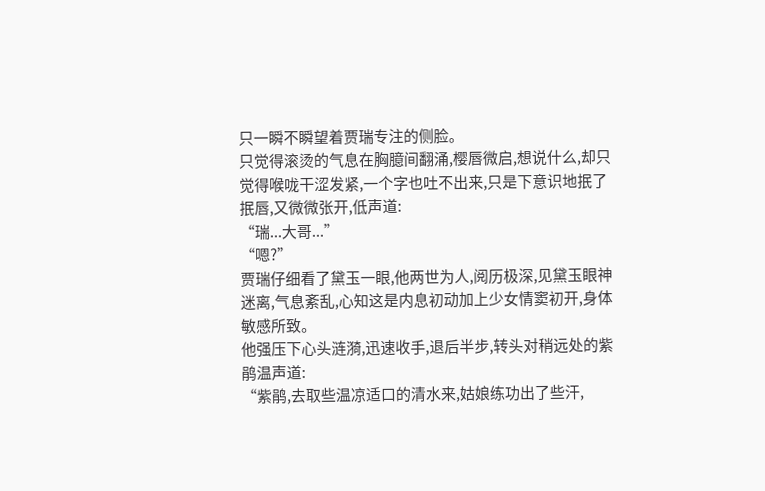只一瞬不瞬望着贾瑞专注的侧脸。
只觉得滚烫的气息在胸臆间翻涌,樱唇微启,想说什么,却只觉得喉咙干涩发紧,一个字也吐不出来,只是下意识地抿了抿唇,又微微张开,低声道:
“瑞...大哥...”
“嗯?”
贾瑞仔细看了黛玉一眼,他两世为人,阅历极深,见黛玉眼神迷离,气息紊乱,心知这是内息初动加上少女情窦初开,身体敏感所致。
他强压下心头涟漪,迅速收手,退后半步,转头对稍远处的紫鹃温声道:
“紫鹃,去取些温凉适口的清水来,姑娘练功出了些汗,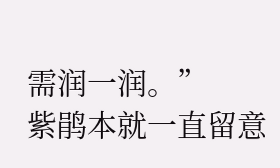需润一润。”
紫鹃本就一直留意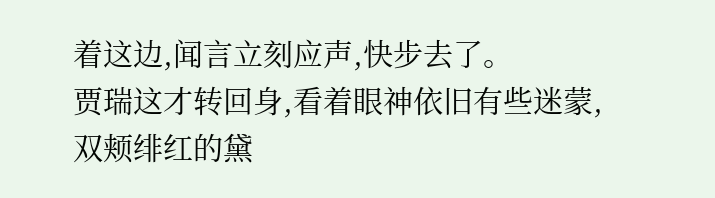着这边,闻言立刻应声,快步去了。
贾瑞这才转回身,看着眼神依旧有些迷蒙,双颊绯红的黛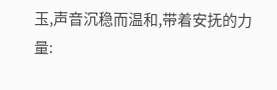玉,声音沉稳而温和,带着安抚的力量: